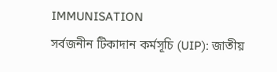IMMUNISATION
সর্বজনীন টিকাদান কর্মসূচি (UIP): জাতীয়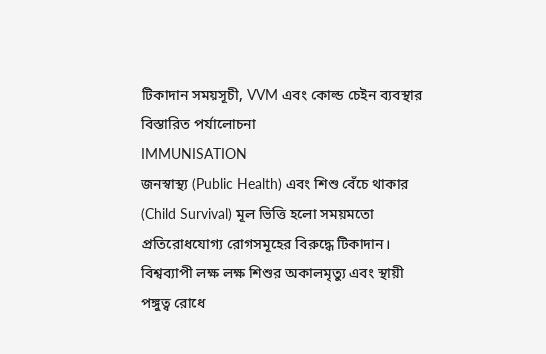টিকাদান সময়সূচী, VVM এবং কোল্ড চেইন ব্যবস্থার বিস্তারিত পর্যালোচনা
IMMUNISATION
জনস্বাস্থ্য (Public Health) এবং শিশু বেঁচে থাকার (Child Survival) মূল ভিত্তি হলো সময়মতো প্রতিরোধযোগ্য রোগসমূহের বিরুদ্ধে টিকাদান। বিশ্বব্যাপী লক্ষ লক্ষ শিশুর অকালমৃত্যু এবং স্থায়ী পঙ্গুত্ব রোধে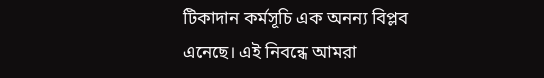টিকাদান কর্মসূচি এক অনন্য বিপ্লব এনেছে। এই নিবন্ধে আমরা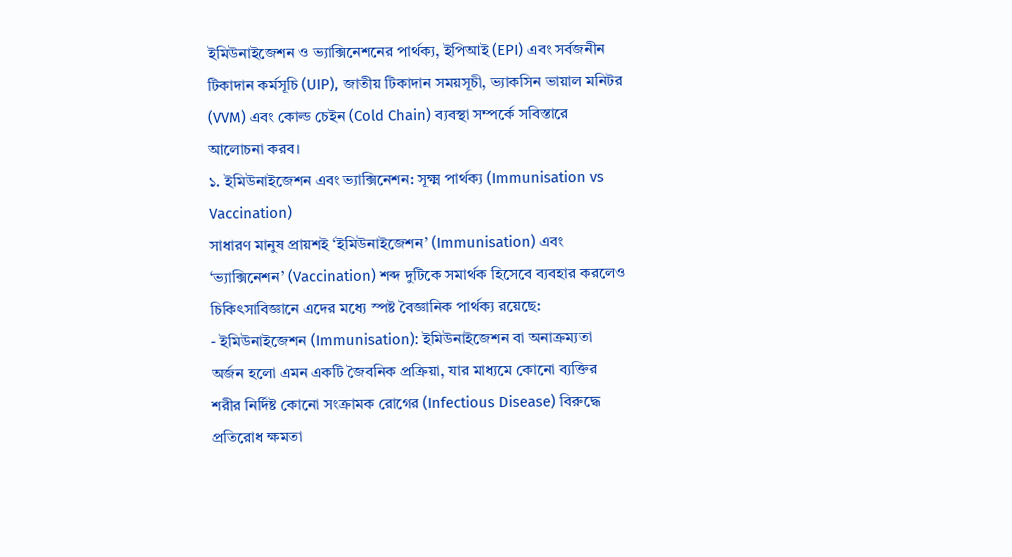ইমিউনাইজেশন ও ভ্যাক্সিনেশনের পার্থক্য, ইপিআই (EPI) এবং সর্বজনীন টিকাদান কর্মসূচি (UIP), জাতীয় টিকাদান সময়সূচী, ভ্যাকসিন ভায়াল মনিটর (VVM) এবং কোল্ড চেইন (Cold Chain) ব্যবস্থা সম্পর্কে সবিস্তারে আলোচনা করব।
১. ইমিউনাইজেশন এবং ভ্যাক্সিনেশন: সূক্ষ্ম পার্থক্য (Immunisation vs Vaccination)
সাধারণ মানুষ প্রায়শই ‘ইমিউনাইজেশন’ (Immunisation) এবং ‘ভ্যাক্সিনেশন’ (Vaccination) শব্দ দুটিকে সমার্থক হিসেবে ব্যবহার করলেও চিকিৎসাবিজ্ঞানে এদের মধ্যে স্পষ্ট বৈজ্ঞানিক পার্থক্য রয়েছে:
- ইমিউনাইজেশন (Immunisation): ইমিউনাইজেশন বা অনাক্রম্যতা অর্জন হলো এমন একটি জৈবনিক প্রক্রিয়া, যার মাধ্যমে কোনো ব্যক্তির শরীর নির্দিষ্ট কোনো সংক্রামক রোগের (Infectious Disease) বিরুদ্ধে প্রতিরোধ ক্ষমতা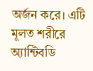অর্জন করে। এটি মূলত শরীরে অ্যান্টিবডি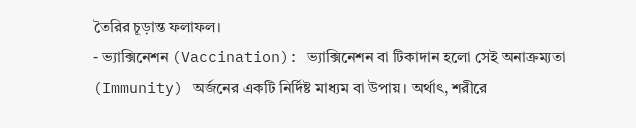তৈরির চূড়ান্ত ফলাফল।
- ভ্যাক্সিনেশন (Vaccination): ভ্যাক্সিনেশন বা টিকাদান হলো সেই অনাক্রম্যতা (Immunity) অর্জনের একটি নির্দিষ্ট মাধ্যম বা উপায়। অর্থাৎ, শরীরে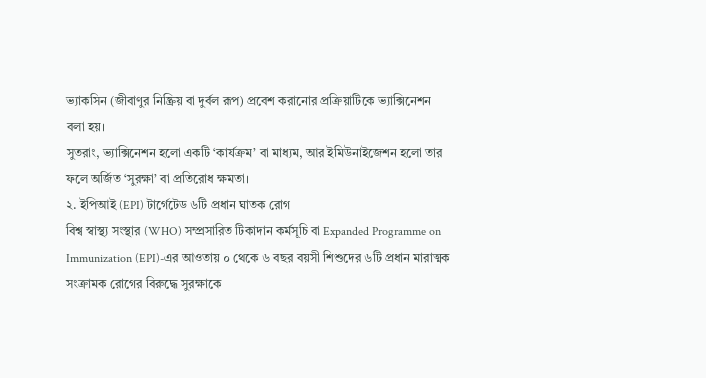ভ্যাকসিন (জীবাণুর নিষ্ক্রিয় বা দুর্বল রূপ) প্রবেশ করানোর প্রক্রিয়াটিকে ভ্যাক্সিনেশন বলা হয়।
সুতরাং, ভ্যাক্সিনেশন হলো একটি ‘কার্যক্রম’ বা মাধ্যম, আর ইমিউনাইজেশন হলো তার ফলে অর্জিত ‘সুরক্ষা’ বা প্রতিরোধ ক্ষমতা।
২. ইপিআই (EPI) টার্গেটেড ৬টি প্রধান ঘাতক রোগ
বিশ্ব স্বাস্থ্য সংস্থার (WHO) সম্প্রসারিত টিকাদান কর্মসূচি বা Expanded Programme on Immunization (EPI)-এর আওতায় ০ থেকে ৬ বছর বয়সী শিশুদের ৬টি প্রধান মারাত্মক সংক্রামক রোগের বিরুদ্ধে সুরক্ষাকে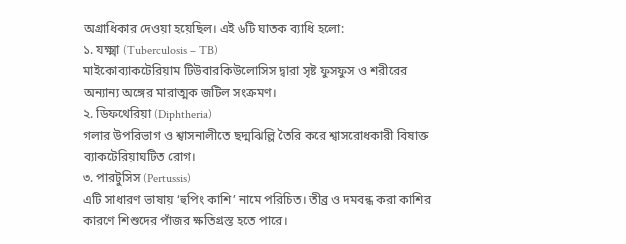অগ্রাধিকার দেওয়া হয়েছিল। এই ৬টি ঘাতক ব্যাধি হলো:
১. যক্ষ্মা (Tuberculosis – TB)
মাইকোব্যাকটেরিয়াম টিউবারকিউলোসিস দ্বারা সৃষ্ট ফুসফুস ও শরীরের অন্যান্য অঙ্গের মারাত্মক জটিল সংক্রমণ।
২. ডিফথেরিয়া (Diphtheria)
গলার উপরিভাগ ও শ্বাসনালীতে ছদ্মঝিল্লি তৈরি করে শ্বাসরোধকারী বিষাক্ত ব্যাকটেরিয়াঘটিত রোগ।
৩. পারটুসিস (Pertussis)
এটি সাধারণ ভাষায় ‘হুপিং কাশি’ নামে পরিচিত। তীব্র ও দমবন্ধ করা কাশির কারণে শিশুদের পাঁজর ক্ষতিগ্রস্ত হতে পারে।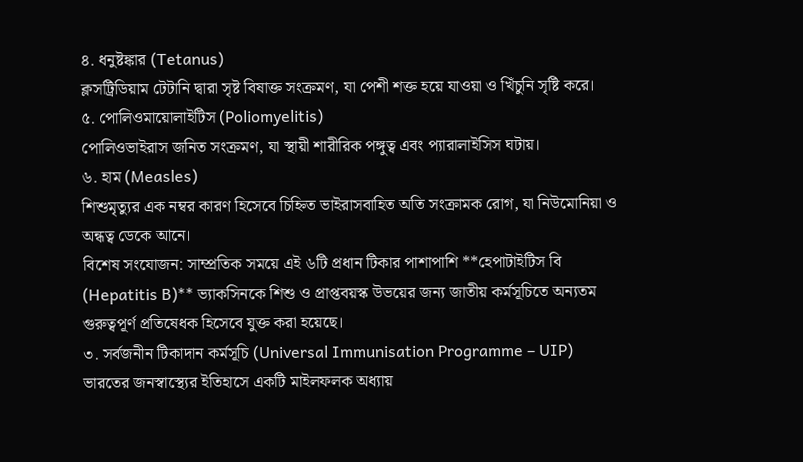৪. ধনুষ্টঙ্কার (Tetanus)
ক্লসট্রিডিয়াম টেটানি দ্বারা সৃষ্ট বিষাক্ত সংক্রমণ, যা পেশী শক্ত হয়ে যাওয়া ও খিঁচুনি সৃষ্টি করে।
৫. পোলিওমায়োলাইটিস (Poliomyelitis)
পোলিওভাইরাস জনিত সংক্রমণ, যা স্থায়ী শারীরিক পঙ্গুত্ব এবং প্যারালাইসিস ঘটায়।
৬. হাম (Measles)
শিশুমৃত্যুর এক নম্বর কারণ হিসেবে চিহ্নিত ভাইরাসবাহিত অতি সংক্রামক রোগ, যা নিউমোনিয়া ও অন্ধত্ব ডেকে আনে।
বিশেষ সংযোজন: সাম্প্রতিক সময়ে এই ৬টি প্রধান টিকার পাশাপাশি **হেপাটাইটিস বি (Hepatitis B)** ভ্যাকসিনকে শিশু ও প্রাপ্তবয়স্ক উভয়ের জন্য জাতীয় কর্মসূচিতে অন্যতম গুরুত্বপূর্ণ প্রতিষেধক হিসেবে যুক্ত করা হয়েছে।
৩. সর্বজনীন টিকাদান কর্মসূচি (Universal Immunisation Programme – UIP)
ভারতের জনস্বাস্থ্যের ইতিহাসে একটি মাইলফলক অধ্যায়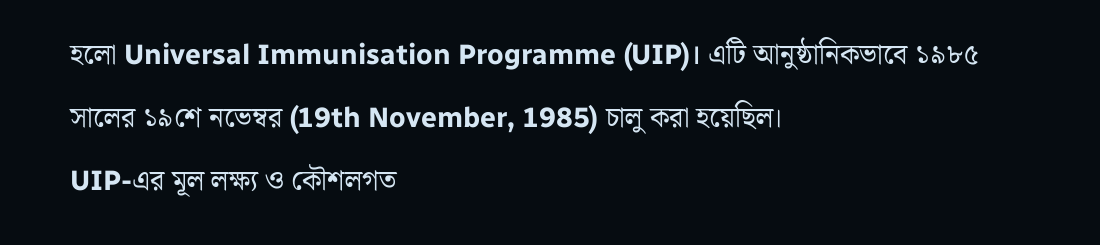হলো Universal Immunisation Programme (UIP)। এটি আনুষ্ঠানিকভাবে ১৯৮৫ সালের ১৯শে নভেম্বর (19th November, 1985) চালু করা হয়েছিল।
UIP-এর মূল লক্ষ্য ও কৌশলগত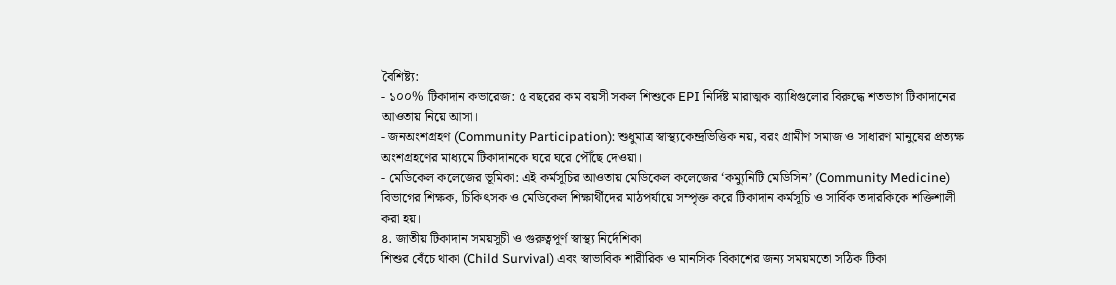বৈশিষ্ট্য:
- ১০০% টিকাদান কভারেজ: ৫ বছরের কম বয়সী সকল শিশুকে EPI নির্দিষ্ট মারাত্মক ব্যাধিগুলোর বিরুদ্ধে শতভাগ টিকাদানের আওতায় নিয়ে আসা।
- জনঅংশগ্রহণ (Community Participation): শুধুমাত্র স্বাস্থ্যকেন্দ্রভিত্তিক নয়, বরং গ্রামীণ সমাজ ও সাধারণ মানুষের প্রত্যক্ষ অংশগ্রহণের মাধ্যমে টিকাদানকে ঘরে ঘরে পৌঁছে দেওয়া।
- মেডিকেল কলেজের ভূমিকা: এই কর্মসূচির আওতায় মেডিকেল কলেজের ‘কম্যুনিটি মেডিসিন’ (Community Medicine) বিভাগের শিক্ষক, চিকিৎসক ও মেডিকেল শিক্ষার্থীদের মাঠপর্যায়ে সম্পৃক্ত করে টিকাদান কর্মসূচি ও সার্বিক তদারকিকে শক্তিশালী করা হয়।
৪. জাতীয় টিকাদান সময়সূচী ও গুরুত্বপূর্ণ স্বাস্থ্য নির্দেশিকা
শিশুর বেঁচে থাকা (Child Survival) এবং স্বাভাবিক শারীরিক ও মানসিক বিকাশের জন্য সময়মতো সঠিক টিকা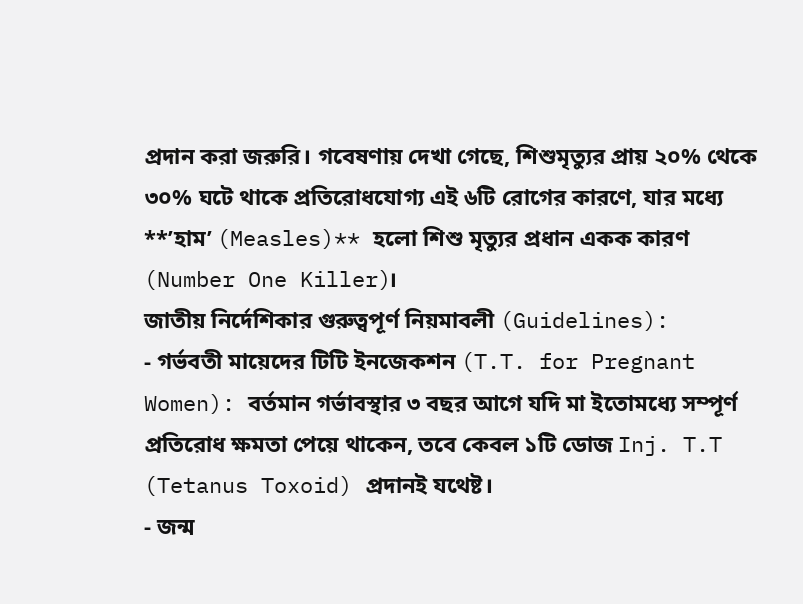প্রদান করা জরুরি। গবেষণায় দেখা গেছে, শিশুমৃত্যুর প্রায় ২০% থেকে ৩০% ঘটে থাকে প্রতিরোধযোগ্য এই ৬টি রোগের কারণে, যার মধ্যে **’হাম’ (Measles)** হলো শিশু মৃত্যুর প্রধান একক কারণ (Number One Killer)।
জাতীয় নির্দেশিকার গুরুত্বপূর্ণ নিয়মাবলী (Guidelines):
- গর্ভবতী মায়েদের টিটি ইনজেকশন (T.T. for Pregnant Women): বর্তমান গর্ভাবস্থার ৩ বছর আগে যদি মা ইতোমধ্যে সম্পূর্ণ প্রতিরোধ ক্ষমতা পেয়ে থাকেন, তবে কেবল ১টি ডোজ Inj. T.T (Tetanus Toxoid) প্রদানই যথেষ্ট।
- জন্ম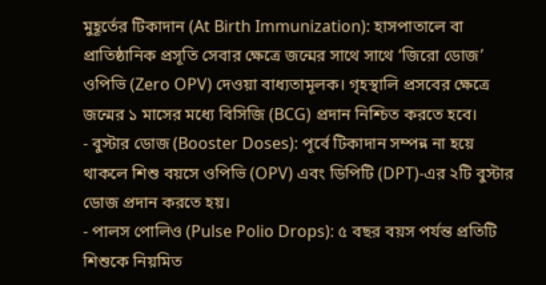মুহূর্তের টিকাদান (At Birth Immunization): হাসপাতালে বা প্রাতিষ্ঠানিক প্রসূতি সেবার ক্ষেত্রে জন্মের সাথে সাথে ‘জিরো ডোজ’ ওপিভি (Zero OPV) দেওয়া বাধ্যতামূলক। গৃহস্থালি প্রসবের ক্ষেত্রে জন্মের ১ মাসের মধ্যে বিসিজি (BCG) প্রদান নিশ্চিত করতে হবে।
- বুস্টার ডোজ (Booster Doses): পূর্বে টিকাদান সম্পন্ন না হয়ে থাকলে শিশু বয়সে ওপিভি (OPV) এবং ডিপিটি (DPT)-এর ২টি বুস্টার ডোজ প্রদান করতে হয়।
- পালস পোলিও (Pulse Polio Drops): ৫ বছর বয়স পর্যন্ত প্রতিটি শিশুকে নিয়মিত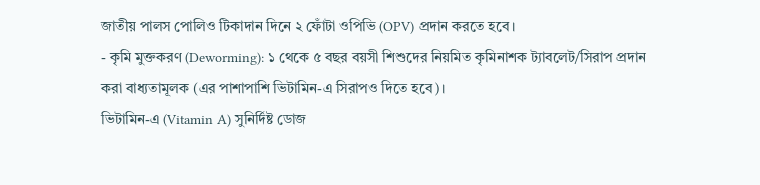জাতীয় পালস পোলিও টিকাদান দিনে ২ ফোঁটা ওপিভি (OPV) প্রদান করতে হবে।
- কৃমি মুক্তকরণ (Deworming): ১ থেকে ৫ বছর বয়সী শিশুদের নিয়মিত কৃমিনাশক ট্যাবলেট/সিরাপ প্রদান করা বাধ্যতামূলক (এর পাশাপাশি ভিটামিন-এ সিরাপও দিতে হবে)।
ভিটামিন-এ (Vitamin A) সুনির্দিষ্ট ডোজ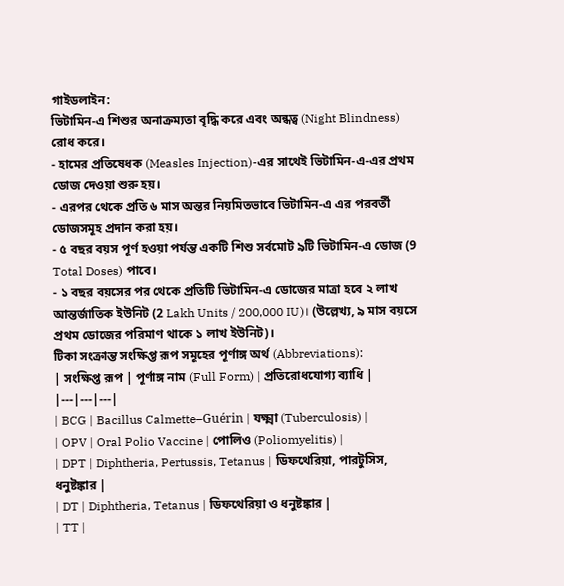গাইডলাইন:
ভিটামিন-এ শিশুর অনাক্রম্যতা বৃদ্ধি করে এবং অন্ধত্ব (Night Blindness) রোধ করে।
- হামের প্রতিষেধক (Measles Injection)-এর সাথেই ভিটামিন-এ-এর প্রথম ডোজ দেওয়া শুরু হয়।
- এরপর থেকে প্রতি ৬ মাস অন্তর নিয়মিতভাবে ভিটামিন-এ এর পরবর্তী ডোজসমূহ প্রদান করা হয়।
- ৫ বছর বয়স পূর্ণ হওয়া পর্যন্ত একটি শিশু সর্বমোট ৯টি ভিটামিন-এ ডোজ (9 Total Doses) পাবে।
- ১ বছর বয়সের পর থেকে প্রতিটি ভিটামিন-এ ডোজের মাত্রা হবে ২ লাখ আন্তর্জাতিক ইউনিট (2 Lakh Units / 200,000 IU)। (উল্লেখ্য, ৯ মাস বয়সে প্রথম ডোজের পরিমাণ থাকে ১ লাখ ইউনিট)।
টিকা সংক্রান্ত সংক্ষিপ্ত রূপ সমূহের পূর্ণাঙ্গ অর্থ (Abbreviations):
| সংক্ষিপ্ত রূপ | পূর্ণাঙ্গ নাম (Full Form) | প্রতিরোধযোগ্য ব্যাধি |
|---|---|---|
| BCG | Bacillus Calmette–Guérin | যক্ষ্মা (Tuberculosis) |
| OPV | Oral Polio Vaccine | পোলিও (Poliomyelitis) |
| DPT | Diphtheria, Pertussis, Tetanus | ডিফথেরিয়া, পারটুসিস, ধনুষ্টঙ্কার |
| DT | Diphtheria, Tetanus | ডিফথেরিয়া ও ধনুষ্টঙ্কার |
| TT |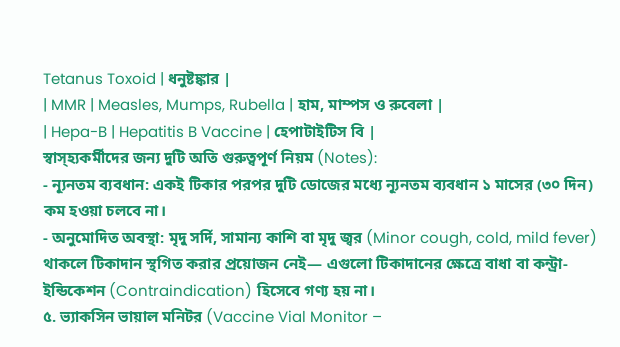Tetanus Toxoid | ধনুষ্টঙ্কার |
| MMR | Measles, Mumps, Rubella | হাম, মাম্পস ও রুবেলা |
| Hepa-B | Hepatitis B Vaccine | হেপাটাইটিস বি |
স্বাস্হ্যকর্মীদের জন্য দুটি অতি গুরুত্বপূর্ণ নিয়ম (Notes):
- ন্যূনতম ব্যবধান: একই টিকার পরপর দুটি ডোজের মধ্যে ন্যূনতম ব্যবধান ১ মাসের (৩০ দিন) কম হওয়া চলবে না।
- অনুমোদিত অবস্থা: মৃদু সর্দি, সামান্য কাশি বা মৃদু জ্বর (Minor cough, cold, mild fever) থাকলে টিকাদান স্থগিত করার প্রয়োজন নেই— এগুলো টিকাদানের ক্ষেত্রে বাধা বা কন্ট্রা-ইন্ডিকেশন (Contraindication) হিসেবে গণ্য হয় না।
৫. ভ্যাকসিন ভায়াল মনিটর (Vaccine Vial Monitor –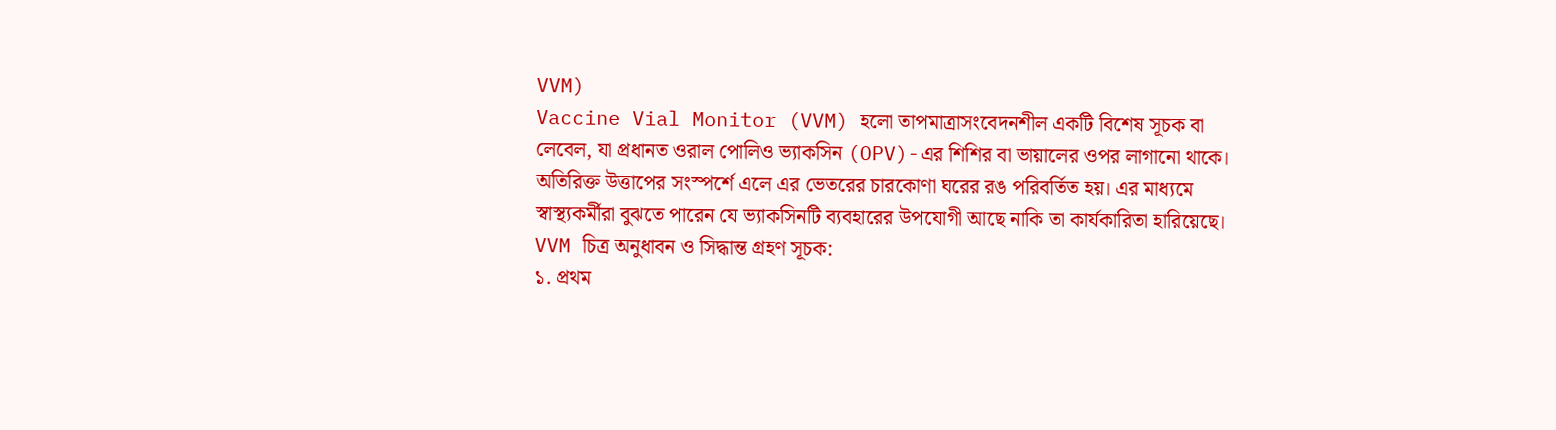VVM)
Vaccine Vial Monitor (VVM) হলো তাপমাত্রাসংবেদনশীল একটি বিশেষ সূচক বা লেবেল, যা প্রধানত ওরাল পোলিও ভ্যাকসিন (OPV)-এর শিশির বা ভায়ালের ওপর লাগানো থাকে। অতিরিক্ত উত্তাপের সংস্পর্শে এলে এর ভেতরের চারকোণা ঘরের রঙ পরিবর্তিত হয়। এর মাধ্যমে স্বাস্থ্যকর্মীরা বুঝতে পারেন যে ভ্যাকসিনটি ব্যবহারের উপযোগী আছে নাকি তা কার্যকারিতা হারিয়েছে।
VVM চিত্র অনুধাবন ও সিদ্ধান্ত গ্রহণ সূচক:
১. প্রথম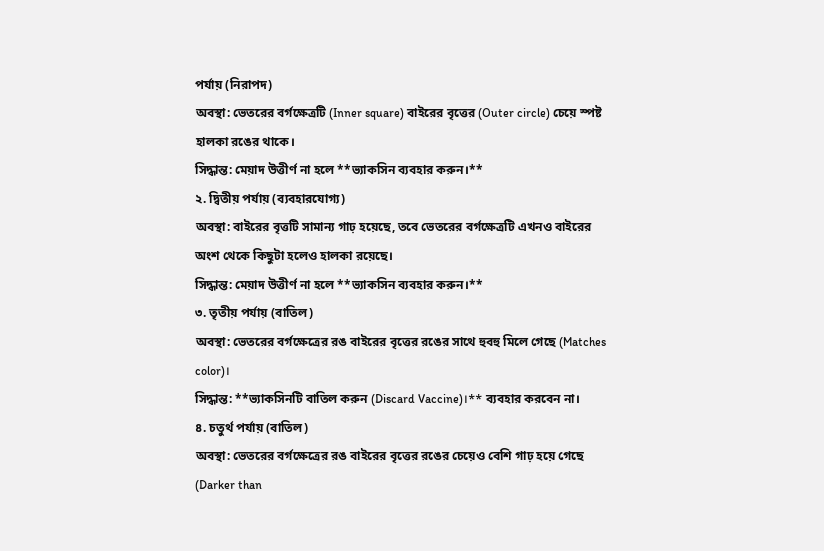পর্যায় (নিরাপদ)
অবস্থা: ভেতরের বর্গক্ষেত্রটি (Inner square) বাইরের বৃত্তের (Outer circle) চেয়ে স্পষ্ট হালকা রঙের থাকে।
সিদ্ধান্ত: মেয়াদ উত্তীর্ণ না হলে **ভ্যাকসিন ব্যবহার করুন।**
২. দ্বিতীয় পর্যায় (ব্যবহারযোগ্য)
অবস্থা: বাইরের বৃত্তটি সামান্য গাঢ় হয়েছে, তবে ভেতরের বর্গক্ষেত্রটি এখনও বাইরের অংশ থেকে কিছুটা হলেও হালকা রয়েছে।
সিদ্ধান্ত: মেয়াদ উত্তীর্ণ না হলে **ভ্যাকসিন ব্যবহার করুন।**
৩. তৃতীয় পর্যায় (বাতিল)
অবস্থা: ভেতরের বর্গক্ষেত্রের রঙ বাইরের বৃত্তের রঙের সাথে হুবহু মিলে গেছে (Matches color)।
সিদ্ধান্ত: **ভ্যাকসিনটি বাতিল করুন (Discard Vaccine)।** ব্যবহার করবেন না।
৪. চতুর্থ পর্যায় (বাতিল)
অবস্থা: ভেতরের বর্গক্ষেত্রের রঙ বাইরের বৃত্তের রঙের চেয়েও বেশি গাঢ় হয়ে গেছে (Darker than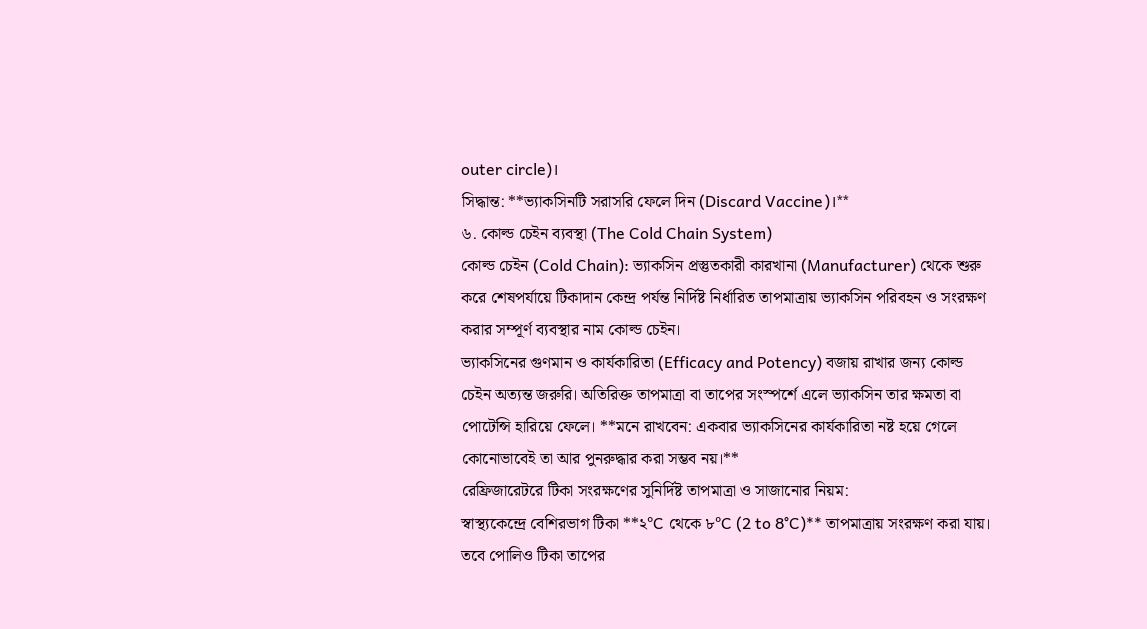outer circle)।
সিদ্ধান্ত: **ভ্যাকসিনটি সরাসরি ফেলে দিন (Discard Vaccine)।**
৬. কোল্ড চেইন ব্যবস্থা (The Cold Chain System)
কোল্ড চেইন (Cold Chain): ভ্যাকসিন প্রস্তুতকারী কারখানা (Manufacturer) থেকে শুরু করে শেষপর্যায়ে টিকাদান কেন্দ্র পর্যন্ত নির্দিষ্ট নির্ধারিত তাপমাত্রায় ভ্যাকসিন পরিবহন ও সংরক্ষণ করার সম্পূর্ণ ব্যবস্থার নাম কোল্ড চেইন।
ভ্যাকসিনের গুণমান ও কার্যকারিতা (Efficacy and Potency) বজায় রাখার জন্য কোল্ড চেইন অত্যন্ত জরুরি। অতিরিক্ত তাপমাত্রা বা তাপের সংস্পর্শে এলে ভ্যাকসিন তার ক্ষমতা বা পোটেন্সি হারিয়ে ফেলে। **মনে রাখবেন: একবার ভ্যাকসিনের কার্যকারিতা নষ্ট হয়ে গেলে কোনোভাবেই তা আর পুনরুদ্ধার করা সম্ভব নয়।**
রেফ্রিজারেটরে টিকা সংরক্ষণের সুনির্দিষ্ট তাপমাত্রা ও সাজানোর নিয়ম:
স্বাস্থ্যকেন্দ্রে বেশিরভাগ টিকা **২°C থেকে ৮°C (2 to 8°C)** তাপমাত্রায় সংরক্ষণ করা যায়। তবে পোলিও টিকা তাপের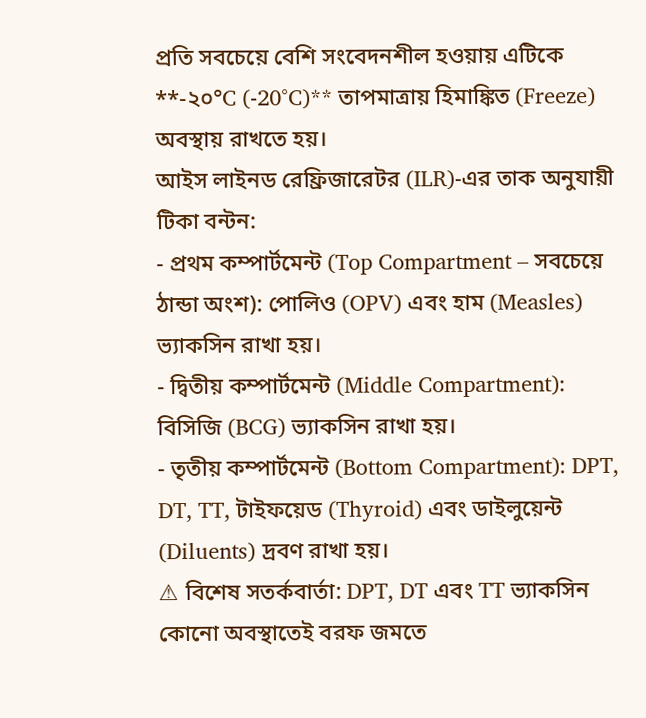প্রতি সবচেয়ে বেশি সংবেদনশীল হওয়ায় এটিকে **-২০°C (-20°C)** তাপমাত্রায় হিমাঙ্কিত (Freeze) অবস্থায় রাখতে হয়।
আইস লাইনড রেফ্রিজারেটর (ILR)-এর তাক অনুযায়ী টিকা বন্টন:
- প্রথম কম্পার্টমেন্ট (Top Compartment – সবচেয়ে ঠান্ডা অংশ): পোলিও (OPV) এবং হাম (Measles) ভ্যাকসিন রাখা হয়।
- দ্বিতীয় কম্পার্টমেন্ট (Middle Compartment): বিসিজি (BCG) ভ্যাকসিন রাখা হয়।
- তৃতীয় কম্পার্টমেন্ট (Bottom Compartment): DPT, DT, TT, টাইফয়েড (Thyroid) এবং ডাইলুয়েন্ট (Diluents) দ্রবণ রাখা হয়।
⚠ বিশেষ সতর্কবার্তা: DPT, DT এবং TT ভ্যাকসিন কোনো অবস্থাতেই বরফ জমতে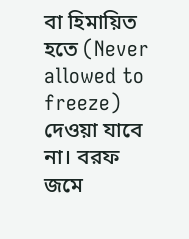বা হিমায়িত হতে (Never allowed to freeze) দেওয়া যাবে না। বরফ জমে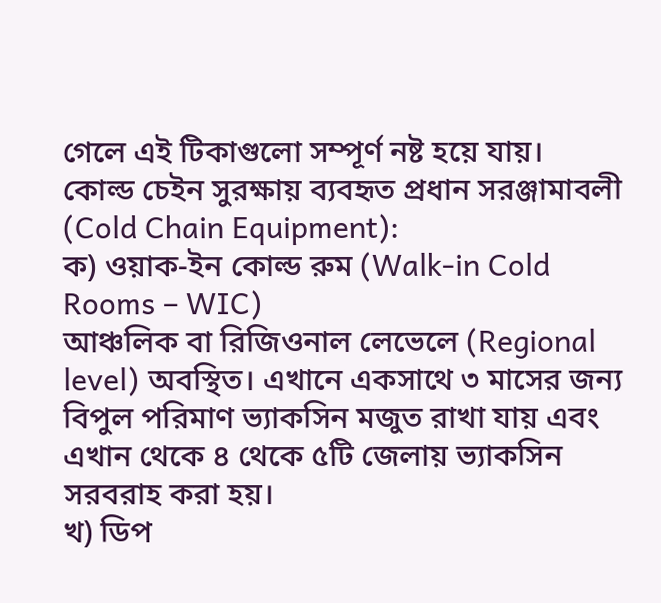গেলে এই টিকাগুলো সম্পূর্ণ নষ্ট হয়ে যায়।
কোল্ড চেইন সুরক্ষায় ব্যবহৃত প্রধান সরঞ্জামাবলী (Cold Chain Equipment):
ক) ওয়াক-ইন কোল্ড রুম (Walk-in Cold Rooms – WIC)
আঞ্চলিক বা রিজিওনাল লেভেলে (Regional level) অবস্থিত। এখানে একসাথে ৩ মাসের জন্য বিপুল পরিমাণ ভ্যাকসিন মজুত রাখা যায় এবং এখান থেকে ৪ থেকে ৫টি জেলায় ভ্যাকসিন সরবরাহ করা হয়।
খ) ডিপ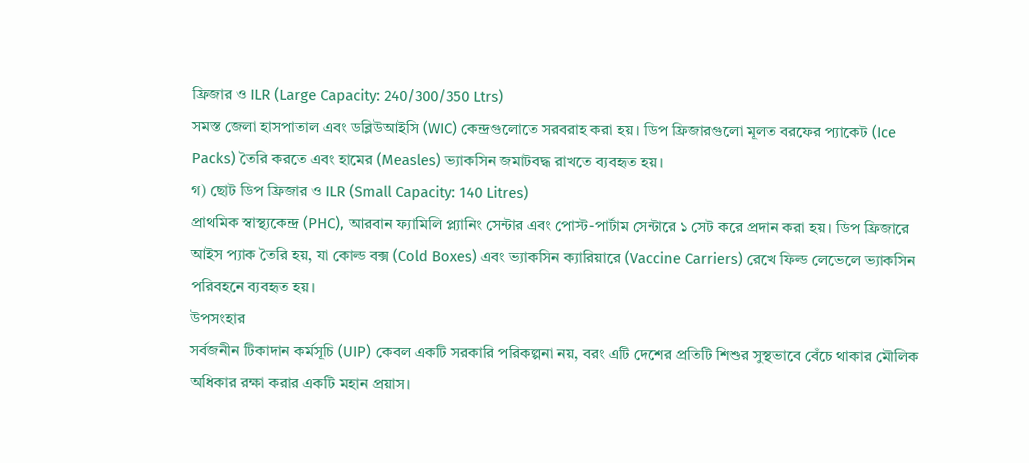ফ্রিজার ও ILR (Large Capacity: 240/300/350 Ltrs)
সমস্ত জেলা হাসপাতাল এবং ডব্লিউআইসি (WIC) কেন্দ্রগুলোতে সরবরাহ করা হয়। ডিপ ফ্রিজারগুলো মূলত বরফের প্যাকেট (Ice Packs) তৈরি করতে এবং হামের (Measles) ভ্যাকসিন জমাটবদ্ধ রাখতে ব্যবহৃত হয়।
গ) ছোট ডিপ ফ্রিজার ও ILR (Small Capacity: 140 Litres)
প্রাথমিক স্বাস্থ্যকেন্দ্র (PHC), আরবান ফ্যামিলি প্ল্যানিং সেন্টার এবং পোস্ট-পার্টাম সেন্টারে ১ সেট করে প্রদান করা হয়। ডিপ ফ্রিজারে আইস প্যাক তৈরি হয়, যা কোল্ড বক্স (Cold Boxes) এবং ভ্যাকসিন ক্যারিয়ারে (Vaccine Carriers) রেখে ফিল্ড লেভেলে ভ্যাকসিন পরিবহনে ব্যবহৃত হয়।
উপসংহার
সর্বজনীন টিকাদান কর্মসূচি (UIP) কেবল একটি সরকারি পরিকল্পনা নয়, বরং এটি দেশের প্রতিটি শিশুর সুস্থভাবে বেঁচে থাকার মৌলিক অধিকার রক্ষা করার একটি মহান প্রয়াস।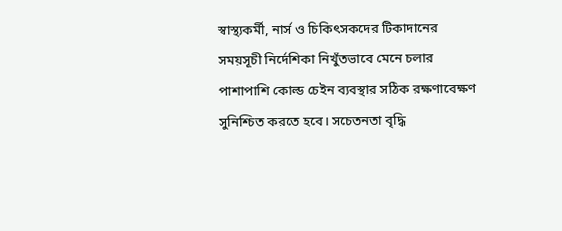স্বাস্থ্যকর্মী, নার্স ও চিকিৎসকদের টিকাদানের সময়সূচী নির্দেশিকা নিখুঁতভাবে মেনে চলার পাশাপাশি কোল্ড চেইন ব্যবস্থার সঠিক রক্ষণাবেক্ষণ সুনিশ্চিত করতে হবে। সচেতনতা বৃদ্ধি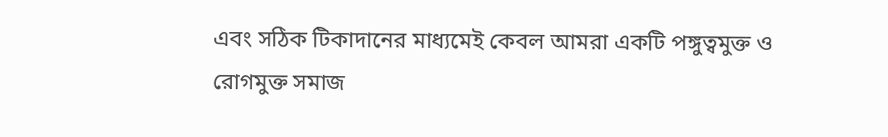এবং সঠিক টিকাদানের মাধ্যমেই কেবল আমরা একটি পঙ্গুত্বমুক্ত ও রোগমুক্ত সমাজ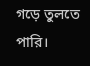গড়ে তুলতে পারি।